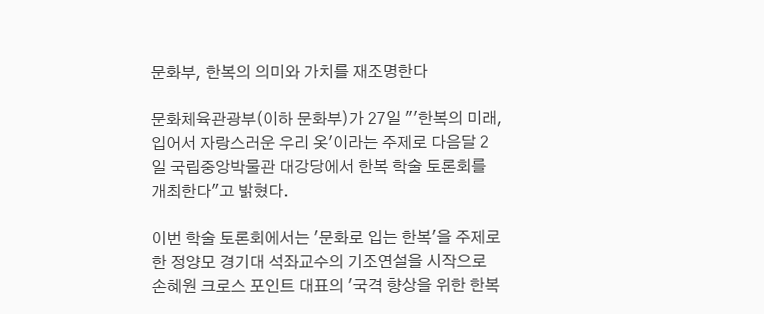문화부, 한복의 의미와 가치를 재조명한다

문화체육관광부(이하 문화부)가 27일 "'한복의 미래, 입어서 자랑스러운 우리 옷'이라는 주제로 다음달 2일 국립중앙박물관 대강당에서 한복 학술 토론회를 개최한다"고 밝혔다.

이번 학술 토론회에서는 '문화로 입는 한복'을 주제로 한 정양모 경기대 석좌교수의 기조연설을 시작으로 손혜원 크로스 포인트 대표의 '국격 향상을 위한 한복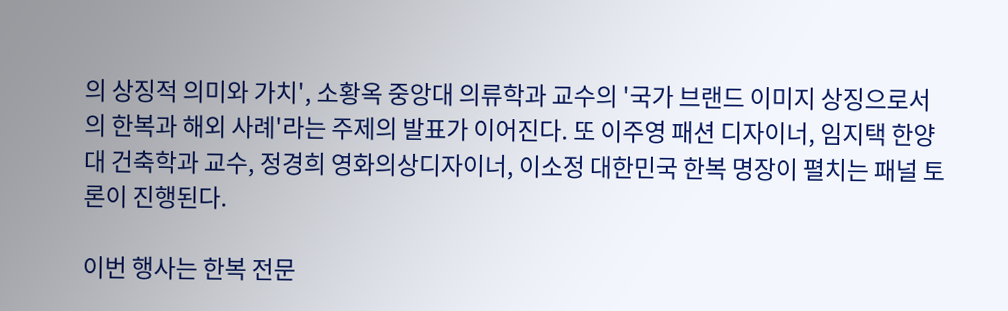의 상징적 의미와 가치', 소황옥 중앙대 의류학과 교수의 '국가 브랜드 이미지 상징으로서의 한복과 해외 사례'라는 주제의 발표가 이어진다. 또 이주영 패션 디자이너, 임지택 한양대 건축학과 교수, 정경희 영화의상디자이너, 이소정 대한민국 한복 명장이 펼치는 패널 토론이 진행된다.

이번 행사는 한복 전문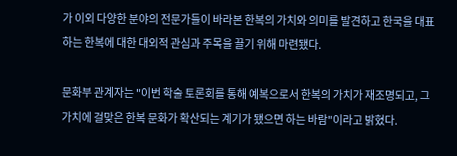가 이외 다양한 분야의 전문가들이 바라본 한복의 가치와 의미를 발견하고 한국을 대표하는 한복에 대한 대외적 관심과 주목을 끌기 위해 마련됐다.

문화부 관계자는 "이번 학술 토론회를 통해 예복으로서 한복의 가치가 재조명되고, 그 가치에 걸맞은 한복 문화가 확산되는 계기가 됐으면 하는 바람"이라고 밝혔다.